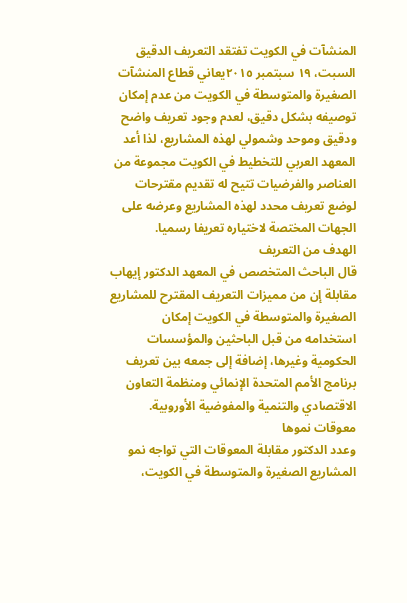المنشآت في الكويت تفتقد التعريف الدقيق
السبت، ١٩ سبتمبر ٢٠١٥يعاني قطاع المنشآت الصغيرة والمتوسطة في الكويت من عدم إمكان توصيفه بشكل دقيق، لعدم وجود تعريف واضح ودقيق وموحد وشمولي لهذه المشاريع، لذا أعد المعهد العربي للتخطيط في الكويت مجموعة من العناصر والفرضيات تتيح له تقديم مقترحات لوضع تعريف محدد لهذه المشاريع وعرضه على الجهات المختصة لاختياره تعريفا رسميا.
الهدف من التعريف
قال الباحث المتخصص في المعهد الدكتور إيهاب مقابلة إن من مميزات التعريف المقترح للمشاريع الصغيرة والمتوسطة في الكويت إمكان استخدامه من قبل الباحثين والمؤسسات الحكومية وغيرها، إضافة إلى جمعه بين تعريف برنامج الأمم المتحدة الإنمائي ومنظمة التعاون الاقتصادي والتنمية والمفوضية الأوروبية.
معوقات نموها
وعدد الدكتور مقابلة المعوقات التي تواجه نمو المشاريع الصغيرة والمتوسطة في الكويت،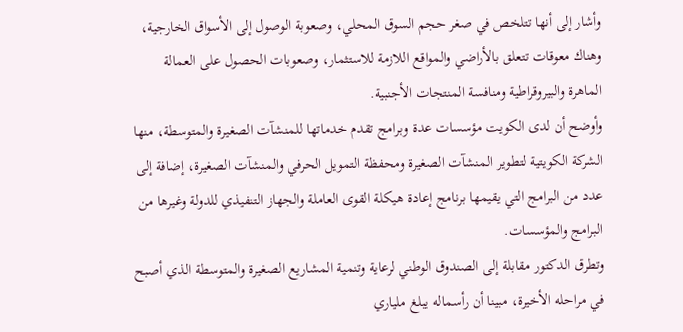وأشار إلى أنها تتلخص في صغر حجم السوق المحلي، وصعوبة الوصول إلى الأسواق الخارجية، وهناك معوقات تتعلق بالأراضي والمواقع اللازمة للاستثمار، وصعوبات الحصول على العمالة الماهرة والبيروقراطية ومنافسة المنتجات الأجنبية.
وأوضح أن لدى الكويت مؤسسات عدة وبرامج تقدم خدماتها للمنشآت الصغيرة والمتوسطة، منها الشركة الكويتية لتطوير المنشآت الصغيرة ومحفظة التمويل الحرفي والمنشآت الصغيرة، إضافة إلى عدد من البرامج التي يقيمها برنامج إعادة هيكلة القوى العاملة والجهاز التنفيذي للدولة وغيرها من البرامج والمؤسسات.
وتطرق الدكتور مقابلة إلى الصندوق الوطني لرعاية وتنمية المشاريع الصغيرة والمتوسطة الذي أصبح في مراحله الأخيرة، مبينا أن رأسماله يبلغ ملياري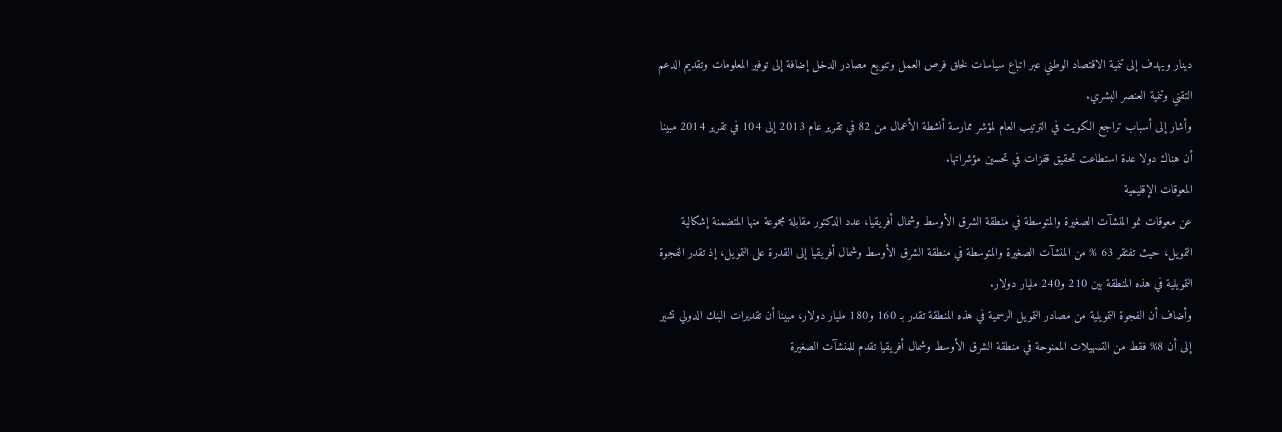دينار ويهدف إلى تنمية الاقتصاد الوطني عبر اتباع سياسات لخلق فرص العمل وتنويع مصادر الدخل إضافة إلى توفير المعلومات وتقديم الدعم التقني وتنمية العنصر البشري.
وأشار إلى أسباب تراجع الكويت في الترتيب العام لمؤشر ممارسة أنشطة الأعمال من 82 في تقرير عام 2013 إلى 104 في تقرير 2014 مبينا أن هناك دولا عدة استطاعت تحقيق قفزات في تحسين مؤشراتها.
المعوقات الإقليمية
عن معوقات نمو المنشآت الصغيرة والمتوسطة في منطقة الشرق الأوسط وشمال أفريقيا، عدد الدكتور مقابلة مجموعة منها المتضمنة إشكالية التمويل، حيث تفتقر 63 % من المنشآت الصغيرة والمتوسطة في منطقة الشرق الأوسط وشمال أفريقيا إلى القدرة على التمويل، إذ تقدر الفجوة التمويلية في هذه المنطقة بين 210 و240 مليار دولار.
وأضاف أن الفجوة التمويلية من مصادر التمويل الرسمية في هذه المنطقة تقدر بـ 160 و180 مليار دولار، مبينا أن تقديرات البنك الدولي تشير إلى أن 8% فقط من التسهيلات الممنوحة في منطقة الشرق الأوسط وشمال أفريقيا تقدم للمنشآت الصغيرة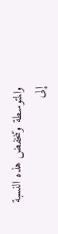والمتوسطة وتنخفض هذه النسبة إلى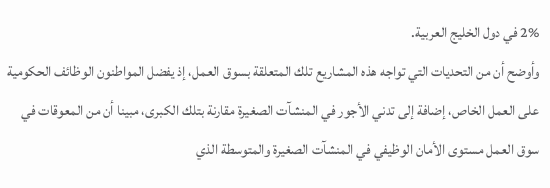2% في دول الخليج العربية.
وأوضح أن من التحديات التي تواجه هذه المشاريع تلك المتعلقة بسوق العمل، إذ يفضل المواطنون الوظائف الحكومية على العمل الخاص، إضافة إلى تدني الأجور في المنشآت الصغيرة مقارنة بتلك الكبرى، مبينا أن من المعوقات في سوق العمل مستوى الأمان الوظيفي في المنشآت الصغيرة والمتوسطة الذي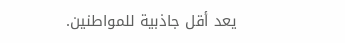يعد أقل جاذبية للمواطنين.